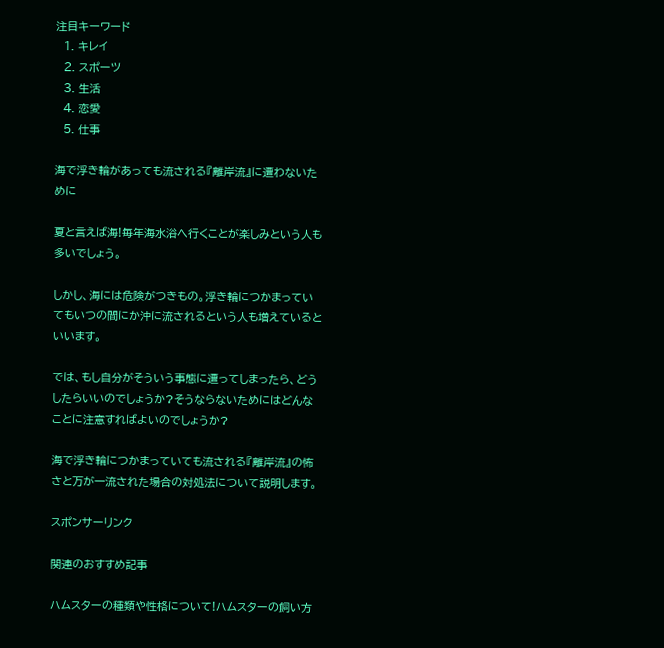注目キーワード
  1. キレイ
  2. スポーツ
  3. 生活
  4. 恋愛
  5. 仕事

海で浮き輪があっても流される『離岸流』に遭わないために

夏と言えば海!毎年海水浴へ行くことが楽しみという人も多いでしょう。

しかし、海には危険がつきもの。浮き輪につかまっていてもいつの間にか沖に流されるという人も増えているといいます。

では、もし自分がそういう事態に遭ってしまったら、どうしたらいいのでしょうか?そうならないためにはどんなことに注意すればよいのでしょうか?

海で浮き輪につかまっていても流される『離岸流』の怖さと万が一流された場合の対処法について説明します。

スポンサーリンク

関連のおすすめ記事

ハムスターの種類や性格について!ハムスターの飼い方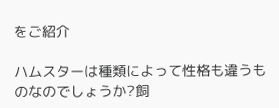をご紹介

ハムスターは種類によって性格も違うものなのでしょうか?飼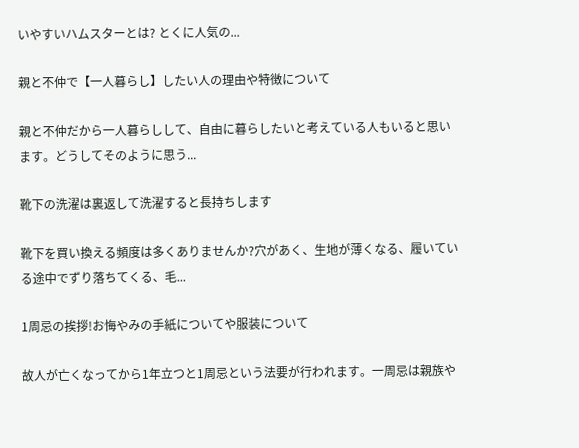いやすいハムスターとは? とくに人気の...

親と不仲で【一人暮らし】したい人の理由や特徴について

親と不仲だから一人暮らしして、自由に暮らしたいと考えている人もいると思います。どうしてそのように思う...

靴下の洗濯は裏返して洗濯すると長持ちします

靴下を買い換える頻度は多くありませんか?穴があく、生地が薄くなる、履いている途中でずり落ちてくる、毛...

1周忌の挨拶!お悔やみの手紙についてや服装について

故人が亡くなってから1年立つと1周忌という法要が行われます。一周忌は親族や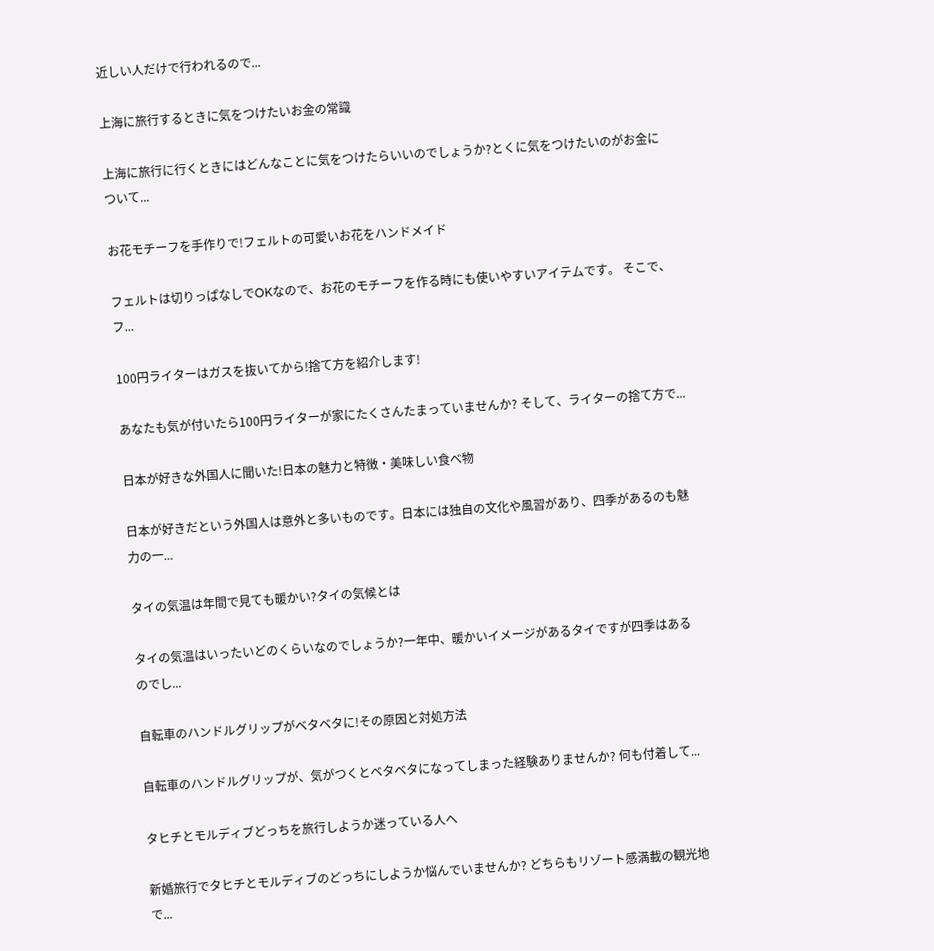近しい人だけで行われるので...

上海に旅行するときに気をつけたいお金の常識

上海に旅行に行くときにはどんなことに気をつけたらいいのでしょうか?とくに気をつけたいのがお金について...

お花モチーフを手作りで!フェルトの可愛いお花をハンドメイド

フェルトは切りっぱなしでOKなので、お花のモチーフを作る時にも使いやすいアイテムです。 そこで、フ...

100円ライターはガスを抜いてから!捨て方を紹介します!

あなたも気が付いたら100円ライターが家にたくさんたまっていませんか? そして、ライターの捨て方で...

日本が好きな外国人に聞いた!日本の魅力と特徴・美味しい食べ物

日本が好きだという外国人は意外と多いものです。日本には独自の文化や風習があり、四季があるのも魅力の一...

タイの気温は年間で見ても暖かい?タイの気候とは

タイの気温はいったいどのくらいなのでしょうか?一年中、暖かいイメージがあるタイですが四季はあるのでし...

自転車のハンドルグリップがベタベタに!その原因と対処方法

自転車のハンドルグリップが、気がつくとベタベタになってしまった経験ありませんか? 何も付着して...

タヒチとモルディブどっちを旅行しようか迷っている人へ

新婚旅行でタヒチとモルディブのどっちにしようか悩んでいませんか? どちらもリゾート感満載の観光地で...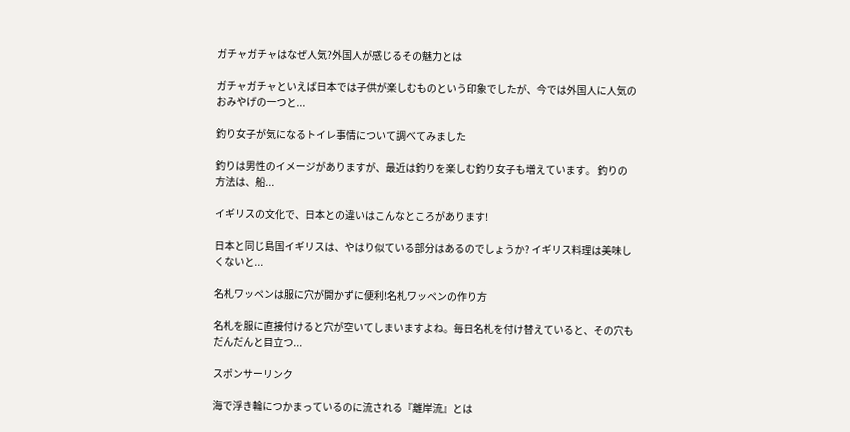ガチャガチャはなぜ人気?外国人が感じるその魅力とは

ガチャガチャといえば日本では子供が楽しむものという印象でしたが、今では外国人に人気のおみやげの一つと...

釣り女子が気になるトイレ事情について調べてみました

釣りは男性のイメージがありますが、最近は釣りを楽しむ釣り女子も増えています。 釣りの方法は、船...

イギリスの文化で、日本との違いはこんなところがあります!

日本と同じ島国イギリスは、やはり似ている部分はあるのでしょうか? イギリス料理は美味しくないと...

名札ワッペンは服に穴が開かずに便利!名札ワッペンの作り方

名札を服に直接付けると穴が空いてしまいますよね。毎日名札を付け替えていると、その穴もだんだんと目立つ...

スポンサーリンク

海で浮き輪につかまっているのに流される『離岸流』とは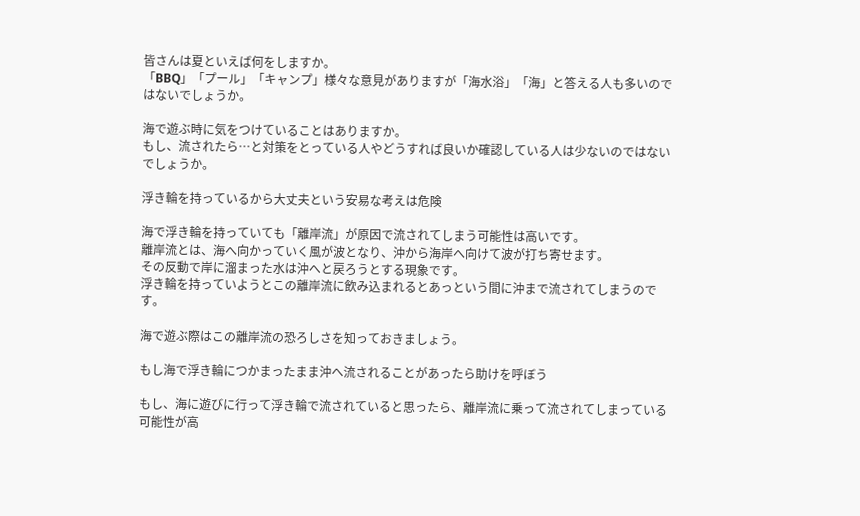皆さんは夏といえば何をしますか。
「BBQ」「プール」「キャンプ」様々な意見がありますが「海水浴」「海」と答える人も多いのではないでしょうか。

海で遊ぶ時に気をつけていることはありますか。
もし、流されたら…と対策をとっている人やどうすれば良いか確認している人は少ないのではないでしょうか。

浮き輪を持っているから大丈夫という安易な考えは危険

海で浮き輪を持っていても「離岸流」が原因で流されてしまう可能性は高いです。
離岸流とは、海へ向かっていく風が波となり、沖から海岸へ向けて波が打ち寄せます。
その反動で岸に溜まった水は沖へと戻ろうとする現象です。
浮き輪を持っていようとこの離岸流に飲み込まれるとあっという間に沖まで流されてしまうのです。

海で遊ぶ際はこの離岸流の恐ろしさを知っておきましょう。

もし海で浮き輪につかまったまま沖へ流されることがあったら助けを呼ぼう

もし、海に遊びに行って浮き輪で流されていると思ったら、離岸流に乗って流されてしまっている可能性が高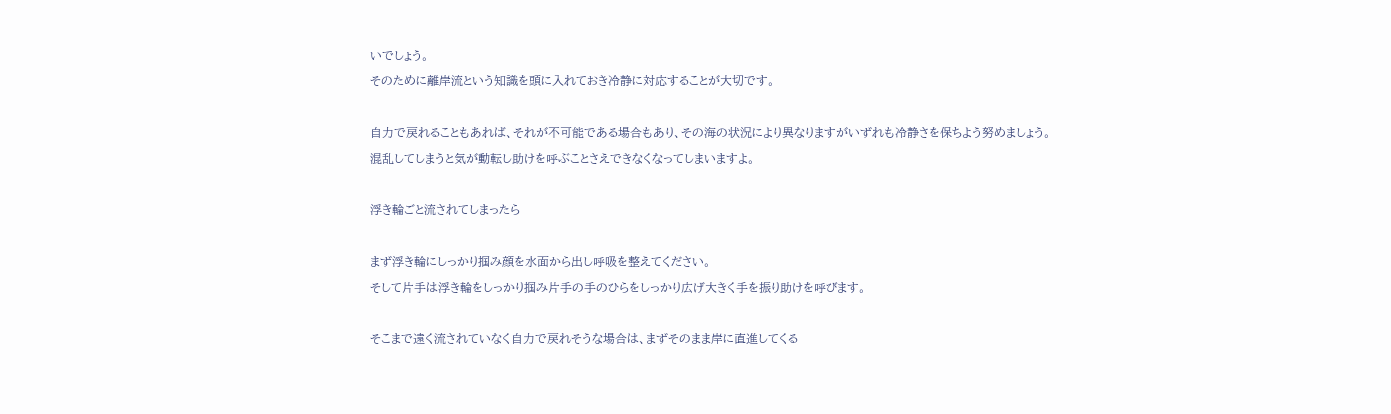いでしょう。
そのために離岸流という知識を頭に入れておき冷静に対応することが大切です。

自力で戻れることもあれば、それが不可能である場合もあり、その海の状況により異なりますがいずれも冷静さを保ちよう努めましょう。
混乱してしまうと気が動転し助けを呼ぶことさえできなくなってしまいますよ。

浮き輪ごと流されてしまったら

まず浮き輪にしっかり掴み顔を水面から出し呼吸を整えてください。
そして片手は浮き輪をしっかり掴み片手の手のひらをしっかり広げ大きく手を振り助けを呼びます。

そこまで遠く流されていなく自力で戻れそうな場合は、まずそのまま岸に直進してくる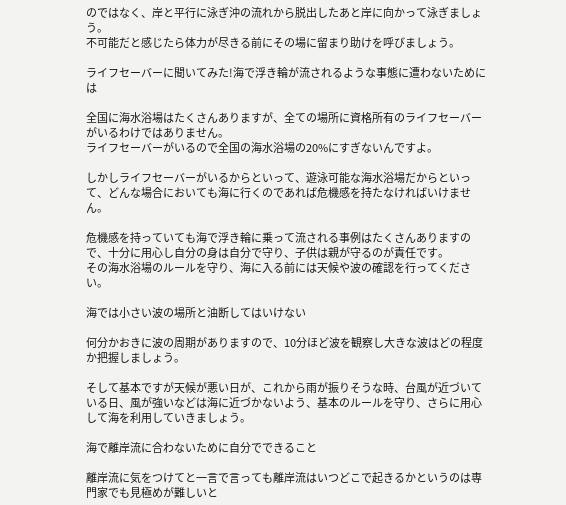のではなく、岸と平行に泳ぎ沖の流れから脱出したあと岸に向かって泳ぎましょう。
不可能だと感じたら体力が尽きる前にその場に留まり助けを呼びましょう。

ライフセーバーに聞いてみた!海で浮き輪が流されるような事態に遭わないためには

全国に海水浴場はたくさんありますが、全ての場所に資格所有のライフセーバーがいるわけではありません。
ライフセーバーがいるので全国の海水浴場の20%にすぎないんですよ。

しかしライフセーバーがいるからといって、遊泳可能な海水浴場だからといって、どんな場合においても海に行くのであれば危機感を持たなければいけません。

危機感を持っていても海で浮き輪に乗って流される事例はたくさんありますので、十分に用心し自分の身は自分で守り、子供は親が守るのが責任です。
その海水浴場のルールを守り、海に入る前には天候や波の確認を行ってください。

海では小さい波の場所と油断してはいけない

何分かおきに波の周期がありますので、10分ほど波を観察し大きな波はどの程度か把握しましょう。

そして基本ですが天候が悪い日が、これから雨が振りそうな時、台風が近づいている日、風が強いなどは海に近づかないよう、基本のルールを守り、さらに用心して海を利用していきましょう。

海で離岸流に合わないために自分でできること

離岸流に気をつけてと一言で言っても離岸流はいつどこで起きるかというのは専門家でも見極めが難しいと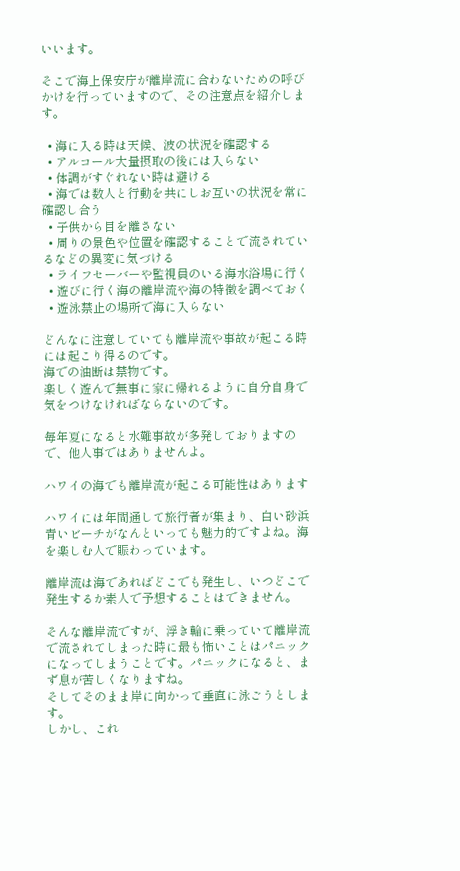いいます。

そこで海上保安庁が離岸流に合わないための呼びかけを行っていますので、その注意点を紹介します。

  • 海に入る時は天候、波の状況を確認する
  • アルコール大量摂取の後には入らない
  • 体調がすぐれない時は避ける
  • 海では数人と行動を共にしお互いの状況を常に確認し合う
  • 子供から目を離さない
  • 周りの景色や位置を確認することで流されているなどの異変に気づける
  • ライフセーバーや監視員のいる海水浴場に行く
  • 遊びに行く海の離岸流や海の特徴を調べておく
  • 遊泳禁止の場所で海に入らない

どんなに注意していても離岸流や事故が起こる時には起こり得るのです。
海での油断は禁物です。
楽しく遊んで無事に家に帰れるように自分自身で気をつけなければならないのです。

毎年夏になると水難事故が多発しておりますので、他人事ではありませんよ。

ハワイの海でも離岸流が起こる可能性はあります

ハワイには年間通して旅行者が集まり、白い砂浜青いビーチがなんといっても魅力的ですよね。海を楽しむ人で賑わっています。

離岸流は海であればどこでも発生し、いつどこで発生するか素人で予想することはできません。

そんな離岸流ですが、浮き輪に乗っていて離岸流で流されてしまった時に最も怖いことはパニックになってしまうことです。パニックになると、まず息が苦しくなりますね。
そしてそのまま岸に向かって垂直に泳ごうとします。
しかし、これ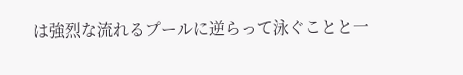は強烈な流れるプールに逆らって泳ぐことと一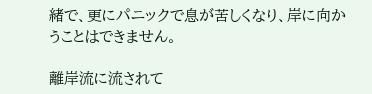緒で、更にパニックで息が苦しくなり、岸に向かうことはできません。

離岸流に流されて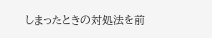しまったときの対処法を前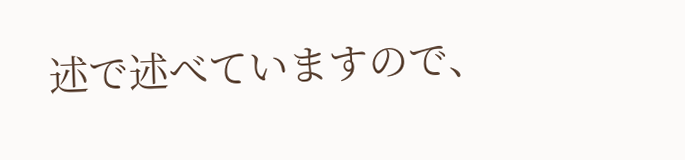述で述べていますので、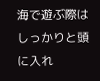海で遊ぶ際はしっかりと頭に入れ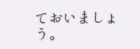ておいましょう。